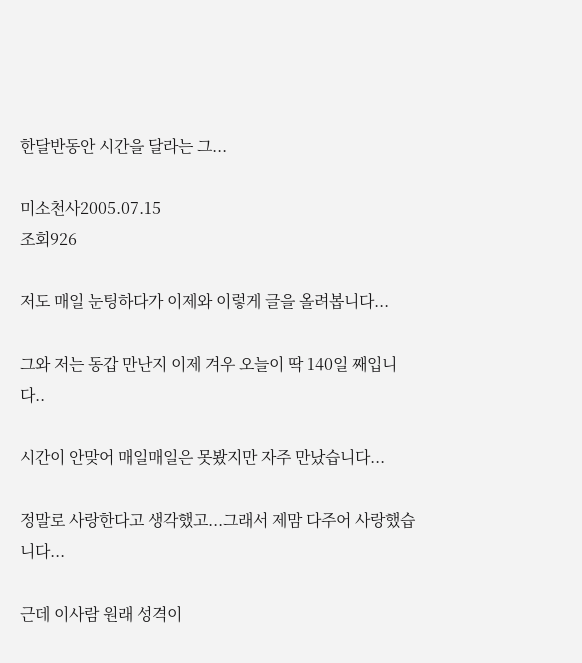한달반동안 시간을 달라는 그...

미소천사2005.07.15
조회926

저도 매일 눈팅하다가 이제와 이렇게 글을 올려봅니다...

그와 저는 동갑 만난지 이제 겨우 오늘이 딱 140일 째입니다..

시간이 안맞어 매일매일은 못봤지만 자주 만났습니다...

정말로 사랑한다고 생각했고...그래서 제맘 다주어 사랑했습니다...

근데 이사람 원래 성격이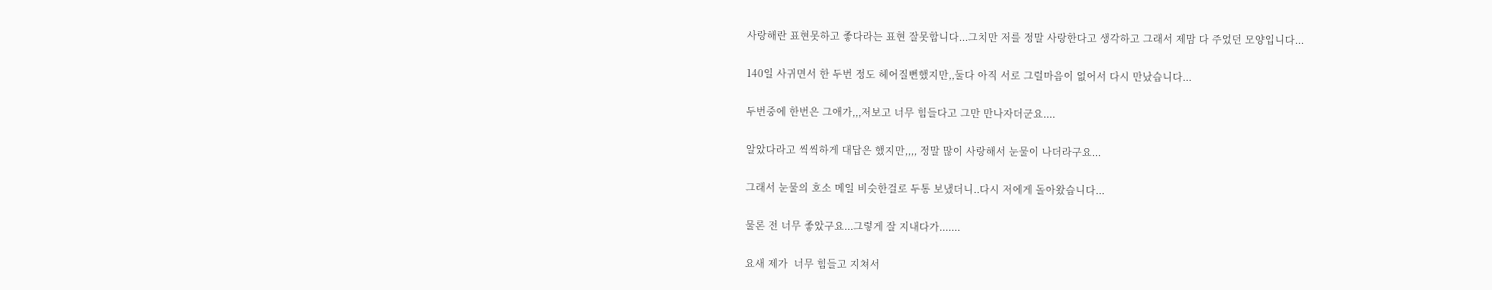사랑해란 표현못하고 좋다라는 표현 잘못합니다...그치만 저를 정말 사랑한다고 생각하고 그래서 제맘 다 주었던 모양입니다...

140일 사귀면서 한 두번 정도 헤어질뻔했지만,,둘다 아직 서로 그럴마음이 없어서 다시 만났습니다...

두번중에 한번은 그애가,,,저보고 너무 힘들다고 그만 만나자더군요....

알았다라고 씩씩하게 대답은 했지만,,,, 정말 많이 사랑해서 눈물이 나더라구요...

그래서 눈물의 호소 메일 비슷한걸로 두통 보냈더니..다시 저에게 돌아왔습니다...

물론 전 너무 좋았구요...그렇게 잘 지내다가.......

요새 제가  너무 힘들고 지쳐서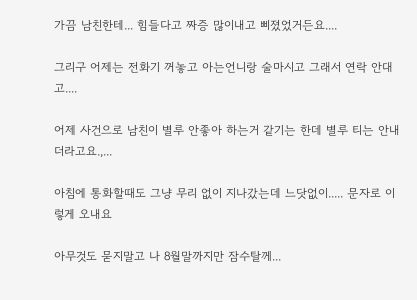가끔 남친한테... 힘들다고 짜증 많이내고 삐졌었거든요....

그리구 어제는 전화기 꺼놓고 아는언니랑 술마시고 그래서 연락 안대고....

어제 사건으로 남친이 별루 안좋아 하는거 같기는 한데 별루 티는 안내더라고요.,...

아침에 통화할때도 그냥 무리 없이 지나갔는데 느닷없이..... 문자로 이렇게 오내요

아무것도 묻지말고 나 8월말까지만 잠수탈께...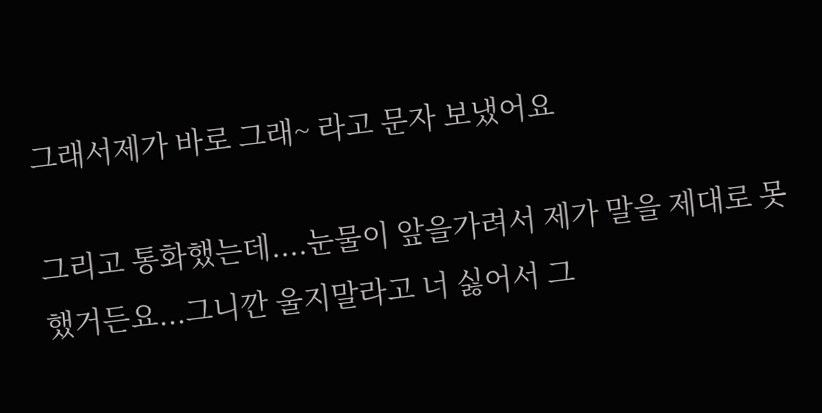그래서제가 바로 그래~ 라고 문자 보냈어요

그리고 통화했는데....눈물이 앞을가려서 제가 말을 제대로 못했거든요...그니깐 울지말라고 너 싫어서 그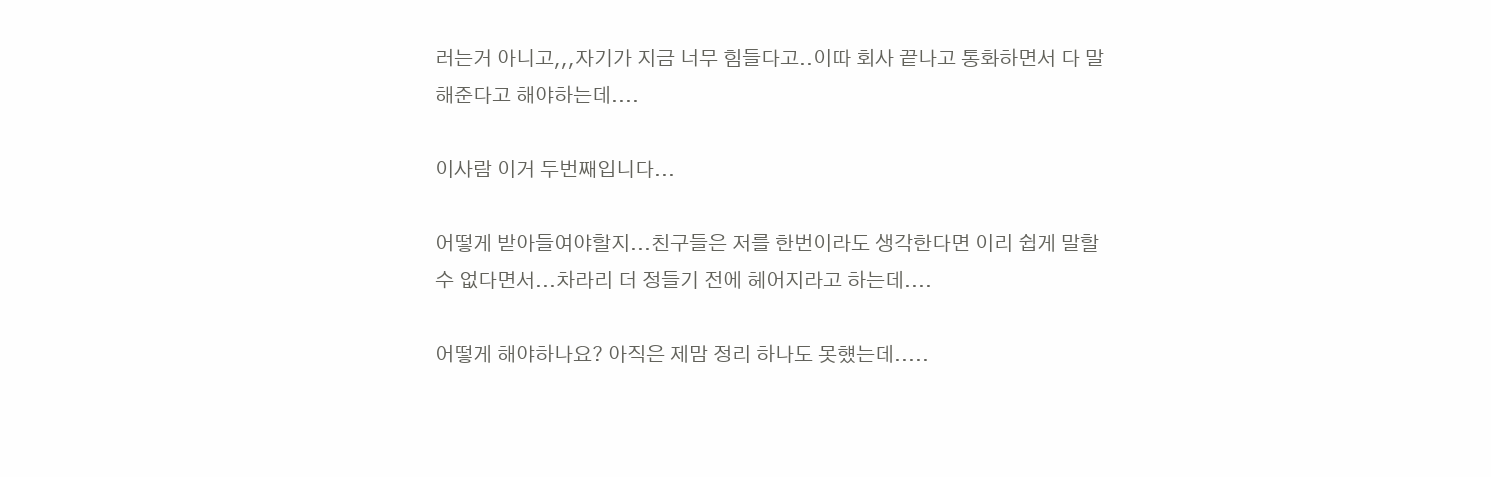러는거 아니고,,,자기가 지금 너무 힘들다고..이따 회사 끝나고 통화하면서 다 말해준다고 해야하는데....

이사람 이거 두번째입니다...

어떻게 받아들여야할지...친구들은 저를 한번이라도 생각한다면 이리 쉽게 말할수 없다면서...차라리 더 정들기 전에 헤어지라고 하는데....

어떻게 해야하나요? 아직은 제맘 정리 하나도 못헀는데.....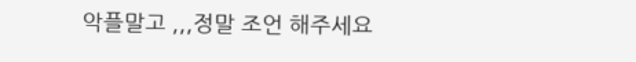악플말고 ,,,정말 조언 해주세요